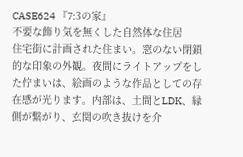CASE624 『7:3の家』
不要な飾り気を無くした自然体な住居
住宅街に計画された住まい。窓のない閉鎖的な印象の外観。夜間にライトアップをした佇まいは、絵画のような作品としての存在感が光ります。内部は、土間とLDK、縁側が繋がり、玄関の吹き抜けを介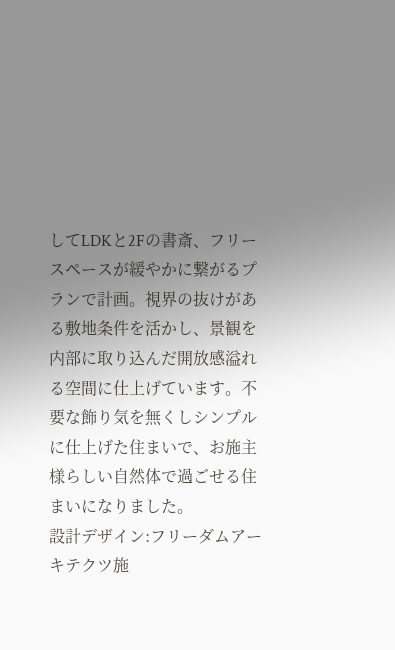してLDKと2Fの書斎、フリースペースが緩やかに繋がるプランで計画。視界の抜けがある敷地条件を活かし、景観を内部に取り込んだ開放感溢れる空間に仕上げています。不要な飾り気を無くしシンプルに仕上げた住まいで、お施主様らしい自然体で過ごせる住まいになりました。
設計デザイン:フリーダムアーキテクツ施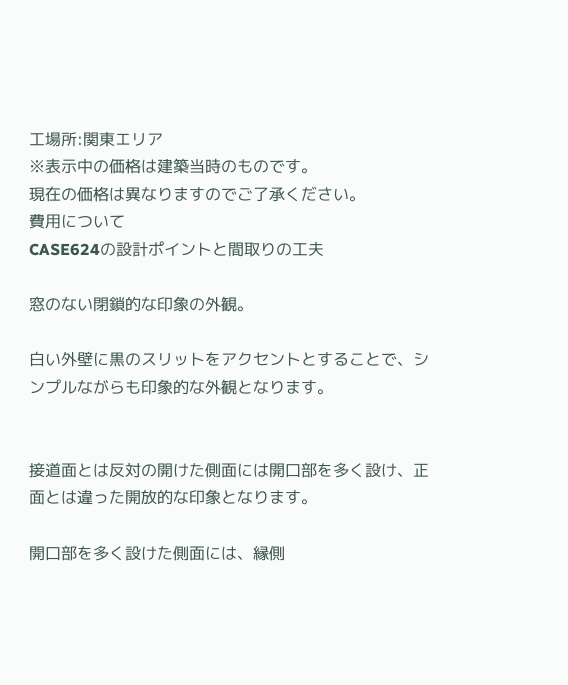工場所:関東エリア
※表示中の価格は建築当時のものです。
現在の価格は異なりますのでご了承ください。
費用について
CASE624の設計ポイントと間取りの工夫

窓のない閉鎖的な印象の外観。

白い外壁に黒のスリットをアクセントとすることで、シンプルながらも印象的な外観となります。


接道面とは反対の開けた側面には開口部を多く設け、正面とは違った開放的な印象となります。

開口部を多く設けた側面には、縁側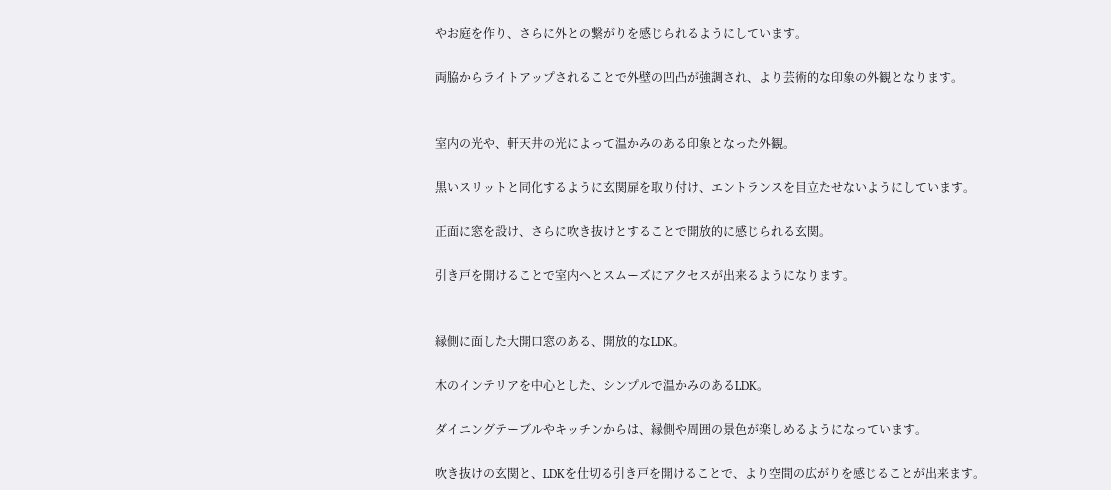やお庭を作り、さらに外との繋がりを感じられるようにしています。

両脇からライトアップされることで外壁の凹凸が強調され、より芸術的な印象の外観となります。


室内の光や、軒天井の光によって温かみのある印象となった外観。

黒いスリットと同化するように玄関扉を取り付け、エントランスを目立たせないようにしています。

正面に窓を設け、さらに吹き抜けとすることで開放的に感じられる玄関。

引き戸を開けることで室内へとスムーズにアクセスが出来るようになります。


縁側に面した大開口窓のある、開放的なLDK。

木のインテリアを中心とした、シンプルで温かみのあるLDK。

ダイニングテーブルやキッチンからは、縁側や周囲の景色が楽しめるようになっています。

吹き抜けの玄関と、LDKを仕切る引き戸を開けることで、より空間の広がりを感じることが出来ます。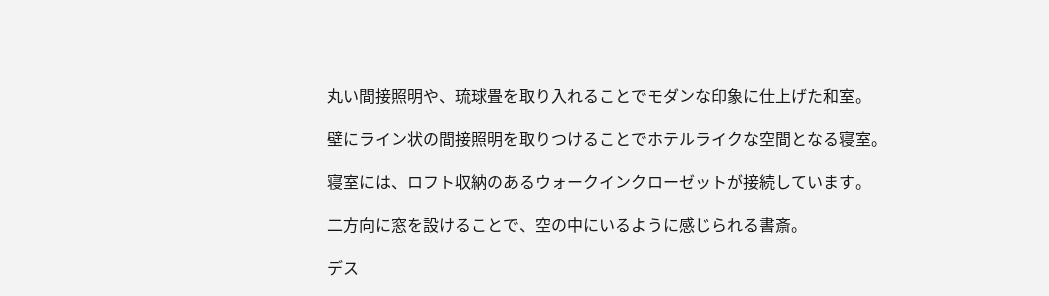丸い間接照明や、琉球畳を取り入れることでモダンな印象に仕上げた和室。

壁にライン状の間接照明を取りつけることでホテルライクな空間となる寝室。

寝室には、ロフト収納のあるウォークインクローゼットが接続しています。

二方向に窓を設けることで、空の中にいるように感じられる書斎。

デス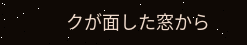クが面した窓から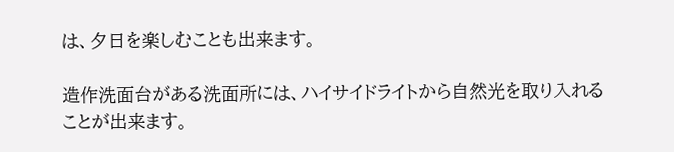は、夕日を楽しむことも出来ます。

造作洗面台がある洗面所には、ハイサイドライトから自然光を取り入れることが出来ます。